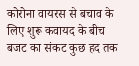कोरोना वायरस से बचाव के लिए शुरू कवायद के बीच बजट का संकट कुछ हद तक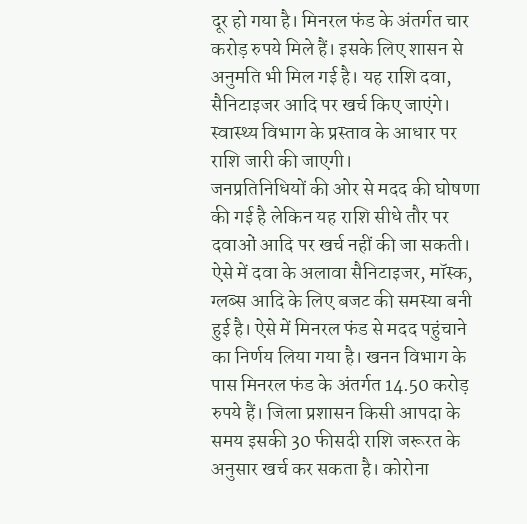दूर हो गया है। मिनरल फंड के अंतर्गत चार करोड़ रुपये मिले हैं। इसके लिए शासन से अनुमति भी मिल गई है। यह राशि दवा, सैनिटाइजर आदि पर खर्च किए जाएंगे। स्वास्थ्य विभाग के प्रस्ताव के आधार पर राशि जारी की जाएगी।
जनप्रतिनिधियों की ओर से मदद की घोषणा की गई है लेकिन यह राशि सीधे तौर पर दवाओं आदि पर खर्च नहीं की जा सकती। ऐसे में दवा के अलावा सैनिटाइजर, मॉस्क, ग्लब्स आदि के लिए बजट की समस्या बनी हुई है। ऐसे में मिनरल फंड से मदद पहुंचाने का निर्णय लिया गया है। खनन विभाग के पास मिनरल फंड के अंतर्गत 14.50 करोड़ रुपये हैं। जिला प्रशासन किसी आपदा के समय इसकी 30 फीसदी राशि जरूरत के अनुसार खर्च कर सकता है। कोरोना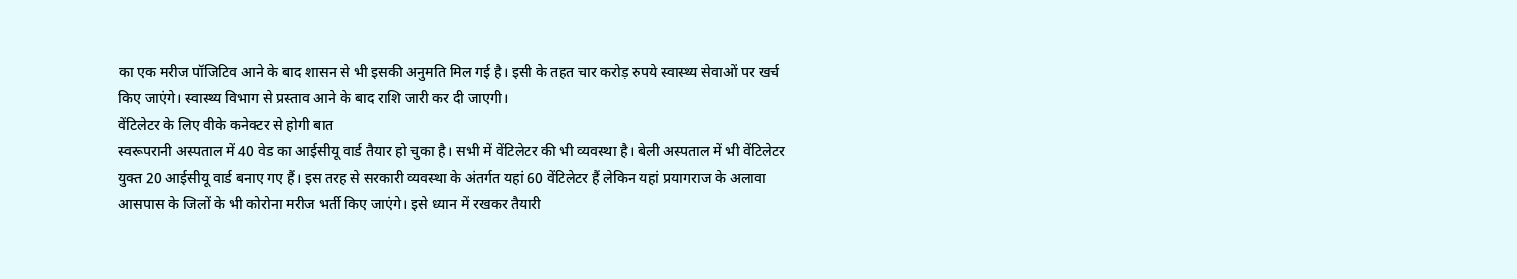का एक मरीज पॉजिटिव आने के बाद शासन से भी इसकी अनुमति मिल गई है। इसी के तहत चार करोड़ रुपये स्वास्थ्य सेवाओं पर खर्च किए जाएंगे। स्वास्थ्य विभाग से प्रस्ताव आने के बाद राशि जारी कर दी जाएगी।
वेंटिलेटर के लिए वीके कनेक्टर से होगी बात
स्वरूपरानी अस्पताल में 40 वेड का आईसीयू वार्ड तैयार हो चुका है। सभी में वेंटिलेटर की भी व्यवस्था है। बेली अस्पताल में भी वेंटिलेटर युक्त 20 आईसीयू वार्ड बनाए गए हैं। इस तरह से सरकारी व्यवस्था के अंतर्गत यहां 60 वेंटिलेटर हैं लेकिन यहां प्रयागराज के अलावा आसपास के जिलों के भी कोरोना मरीज भर्ती किए जाएंगे। इसे ध्यान में रखकर तैयारी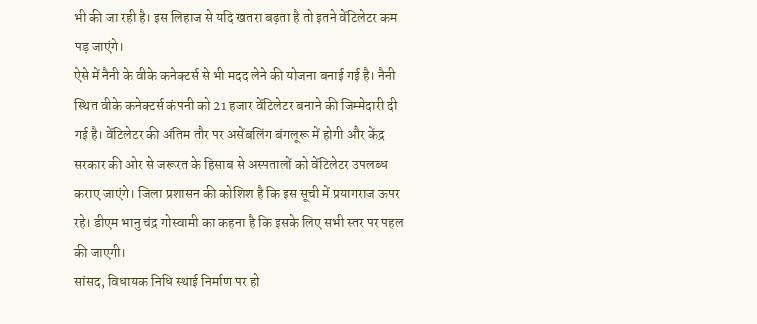भी की जा रही है। इस लिहाज से यदि खतरा बढ़ता है तो इतने वेंटिलेटर कम पड़ जाएंगे।
ऐसे में नैनी के वीके कनेक्टर्स से भी मदद लेने की योजना बनाई गई है। नैनी स्थित वीके कनेक्टर्स कंपनी को 21 हजार वेंटिलेटर बनाने की जिम्मेदारी दी गई है। वेंटिलेटर की अंतिम तौर पर असेंबलिंग बंगलूरू में होगी और केंद्र सरकार की ओर से जरूरत के हिसाब से अस्पतालों को वेंटिलेटर उपलब्ध कराए जाएंगे। जिला प्रशासन की कोशिश है कि इस सूची में प्रयागराज ऊपर रहे। डीएम भानु चंद्र गोस्वामी का कहना है कि इसके लिए सभी स्तर पर पहल की जाएगी।
सांसद, विधायक निधि स्थाई निर्माण पर हो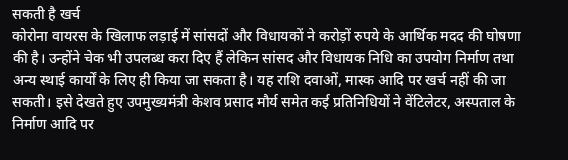सकती है खर्च
कोरोना वायरस के खिलाफ लड़ाई में सांसदों और विधायकों ने करोड़ों रुपये के आर्थिक मदद की घोषणा की है। उन्होंने चेक भी उपलब्ध करा दिए हैं लेकिन सांसद और विधायक निधि का उपयोग निर्माण तथा अन्य स्थाई कार्यों के लिए ही किया जा सकता है। यह राशि दवाओं, मास्क आदि पर खर्च नहीं की जा सकती। इसे देखते हुए उपमुख्यमंत्री केशव प्रसाद मौर्य समेत कई प्रतिनिधियों ने वेंटिलेटर, अस्पताल के निर्माण आदि पर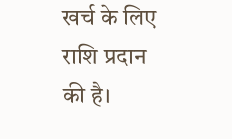खर्च के लिए राशि प्रदान की है।